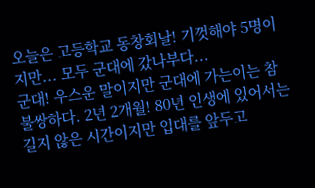오늘은 고등학교 동창회날! 기껏해야 5명이지만... 모두 군대에 갔나부다...
군대! 우스운 말이지만 군대에 가는이는 참 불쌍하다. 2년 2개월! 80년 인생에 있어서는 길지 않은 시간이지만 입대를 앞두고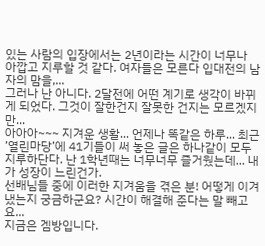있는 사람의 입장에서는 2년이라는 시간이 너무나 아깝고 지루할 것 같다. 여자들은 모른다 입대전의 남자의 맘을,...
그러나 난 아니다. 2달전에 어떤 계기로 생각이 바뀌게 되었다. 그것이 잘한건지 잘못한 건지는 모르겠지만...
아아아~~~ 지겨운 생활... 언제나 똑같은 하루... 최근 ’열린마당’에 41기들이 써 놓은 글은 하나같이 모두 지루하단다. 난 1학년때는 너무너무 즐거웠는데... 내가 성장이 느린건가.
선배님들 중에 이러한 지겨움을 겪은 분! 어떻게 이겨냈는지 궁금하군요? 시간이 해결해 준다는 말 빼고요...
지금은 겜방입니다.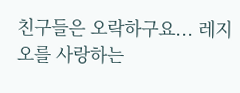친구들은 오락하구요... 레지오를 사랑하는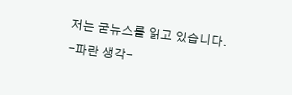저는 굳뉴스를 읽고 있습니다.
-파란 생각-